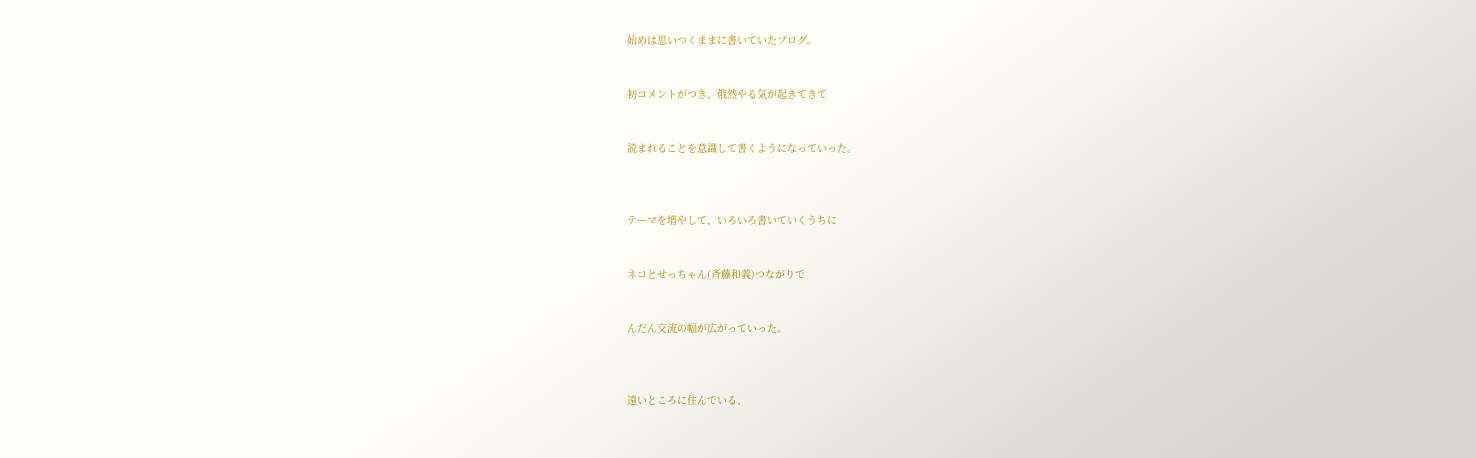始めは思いつくままに書いていたブログ。


初コメントがつき、俄然やる気が起きてきて


読まれることを意識して書くようになっていった。



テーマを増やして、いろいろ書いていくうちに


ネコとせっちゃん(斉藤和義)つながりで


んだん交流の幅が広がっていった。



遠いところに住んでいる、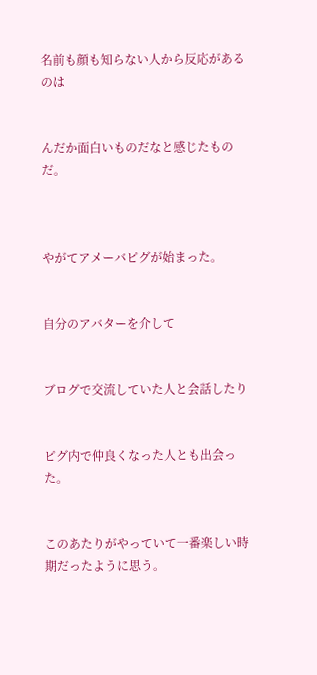名前も顔も知らない人から反応があるのは


んだか面白いものだなと感じたものだ。



やがてアメーバピグが始まった。


自分のアバターを介して


ブログで交流していた人と会話したり


ピグ内で仲良くなった人とも出会った。


このあたりがやっていて一番楽しい時期だったように思う。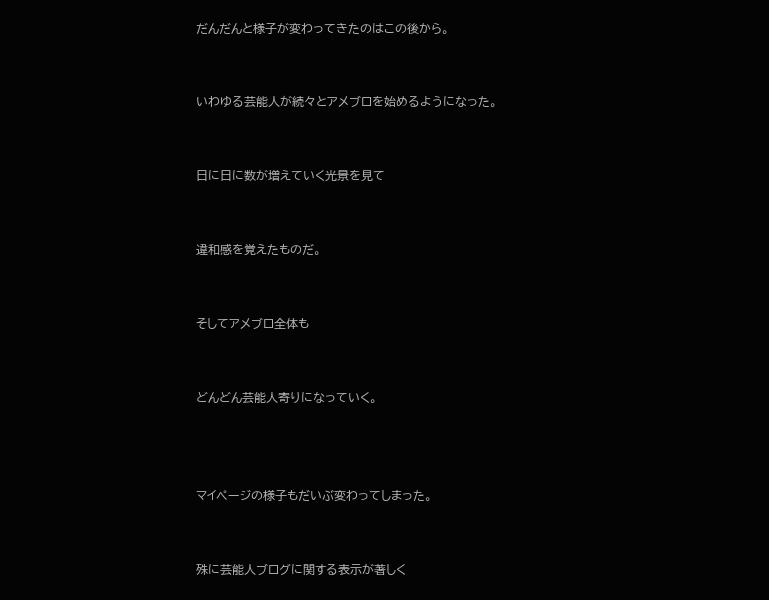だんだんと様子が変わってきたのはこの後から。


いわゆる芸能人が続々とアメブロを始めるようになった。


日に日に数が増えていく光景を見て


違和感を覚えたものだ。


そしてアメブロ全体も


どんどん芸能人寄りになっていく。



マイページの様子もだいぶ変わってしまった。


殊に芸能人ブログに関する表示が著しく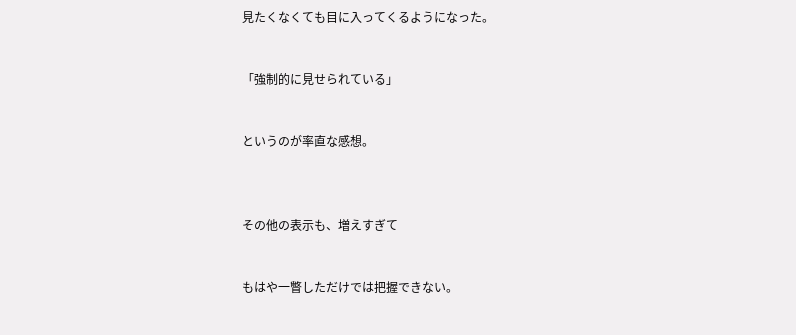見たくなくても目に入ってくるようになった。


「強制的に見せられている」


というのが率直な感想。



その他の表示も、増えすぎて


もはや一瞥しただけでは把握できない。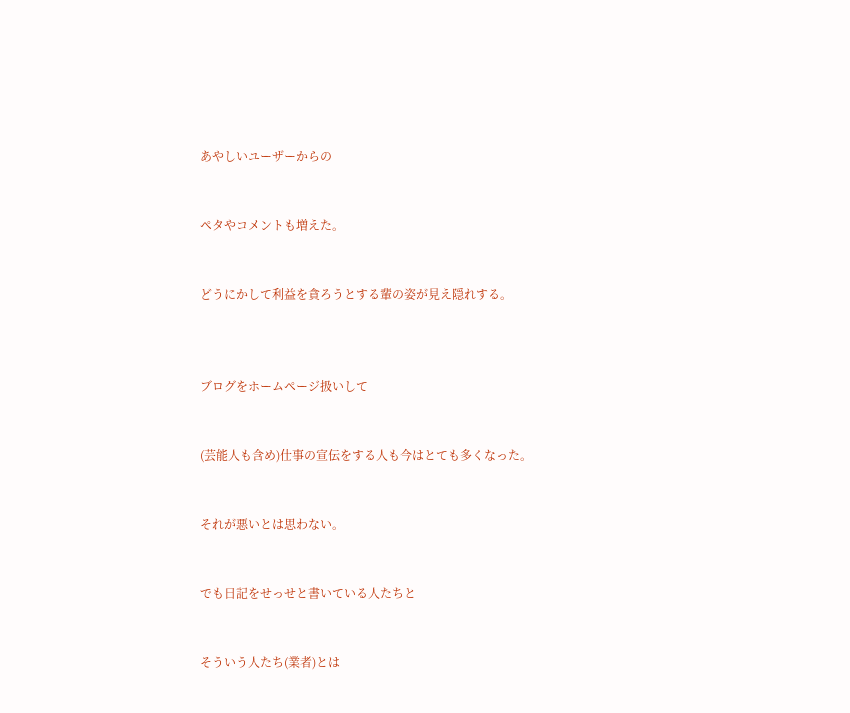あやしいユーザーからの


ペタやコメントも増えた。


どうにかして利益を貪ろうとする輩の姿が見え隠れする。



ブログをホームページ扱いして


(芸能人も含め)仕事の宣伝をする人も今はとても多くなった。


それが悪いとは思わない。


でも日記をせっせと書いている人たちと


そういう人たち(業者)とは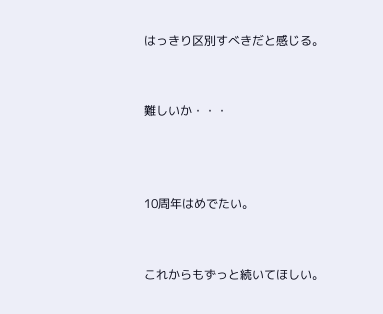はっきり区別すべきだと感じる。


難しいか・・・



10周年はめでたい。


これからもずっと続いてほしい。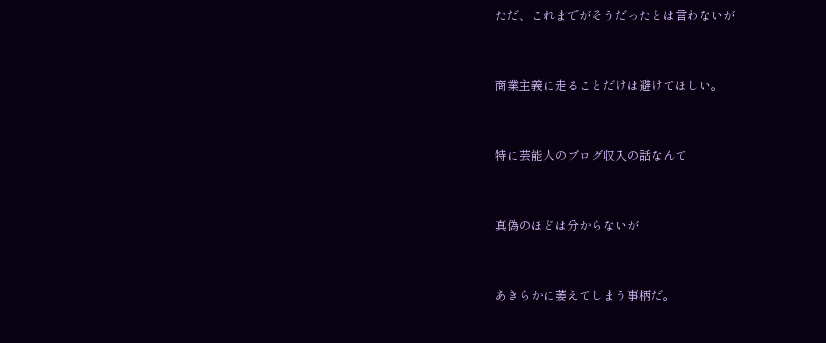ただ、これまでがそうだったとは言わないが


商業主義に走ることだけは避けてほしい。


特に芸能人のブログ収入の話なんて


真偽のほどは分からないが


あきらかに萎えてしまう事柄だ。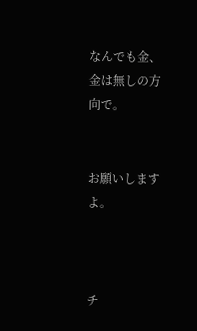なんでも金、金は無しの方向で。


お願いしますよ。



チ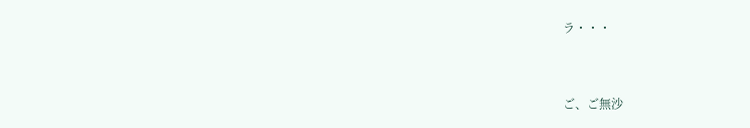ラ・・・


ご、ご無沙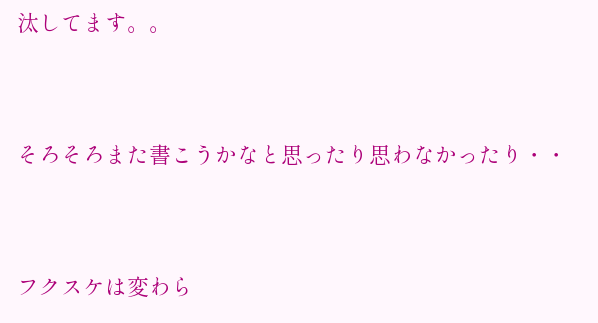汰してます。。


そろそろまた書こうかなと思ったり思わなかったり・・


フクスケは変わら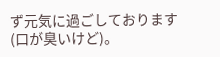ず元気に過ごしております(口が臭いけど)。